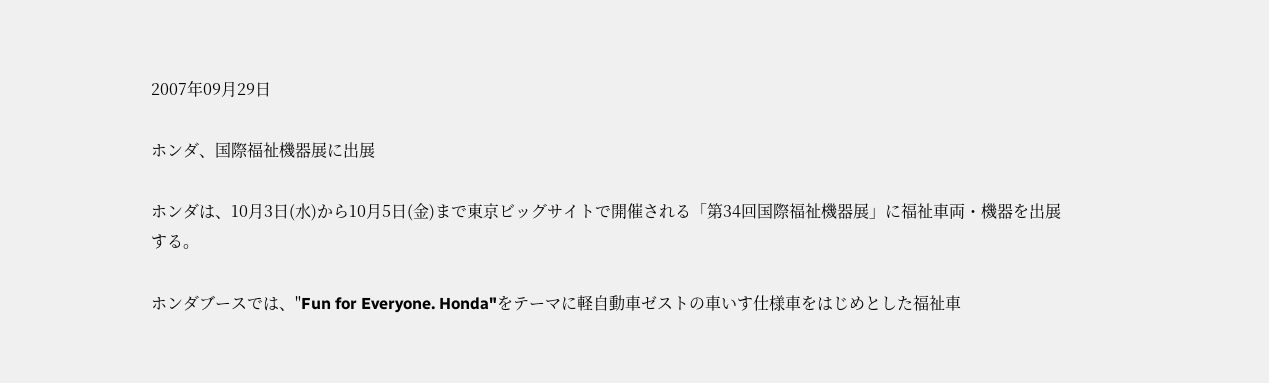2007年09月29日

ホンダ、国際福祉機器展に出展

ホンダは、10月3日(水)から10月5日(金)まで東京ビッグサイトで開催される「第34回国際福祉機器展」に福祉車両・機器を出展する。

ホンダブースでは、"Fun for Everyone. Honda"をテーマに軽自動車ゼストの車いす仕様車をはじめとした福祉車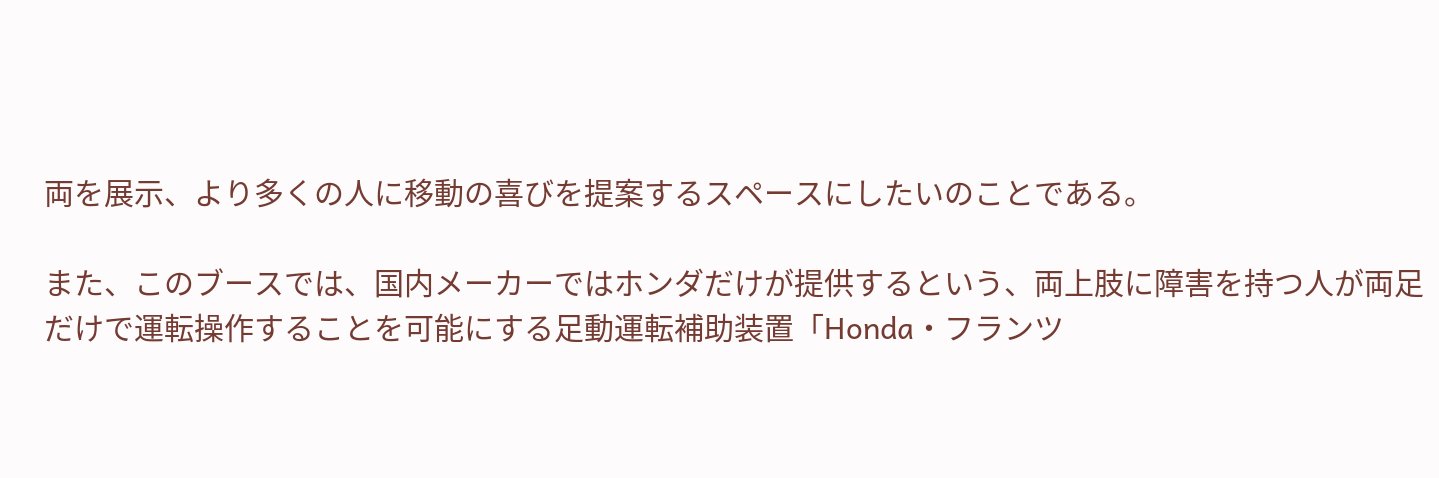両を展示、より多くの人に移動の喜びを提案するスペースにしたいのことである。

また、このブースでは、国内メーカーではホンダだけが提供するという、両上肢に障害を持つ人が両足だけで運転操作することを可能にする足動運転補助装置「Honda・フランツ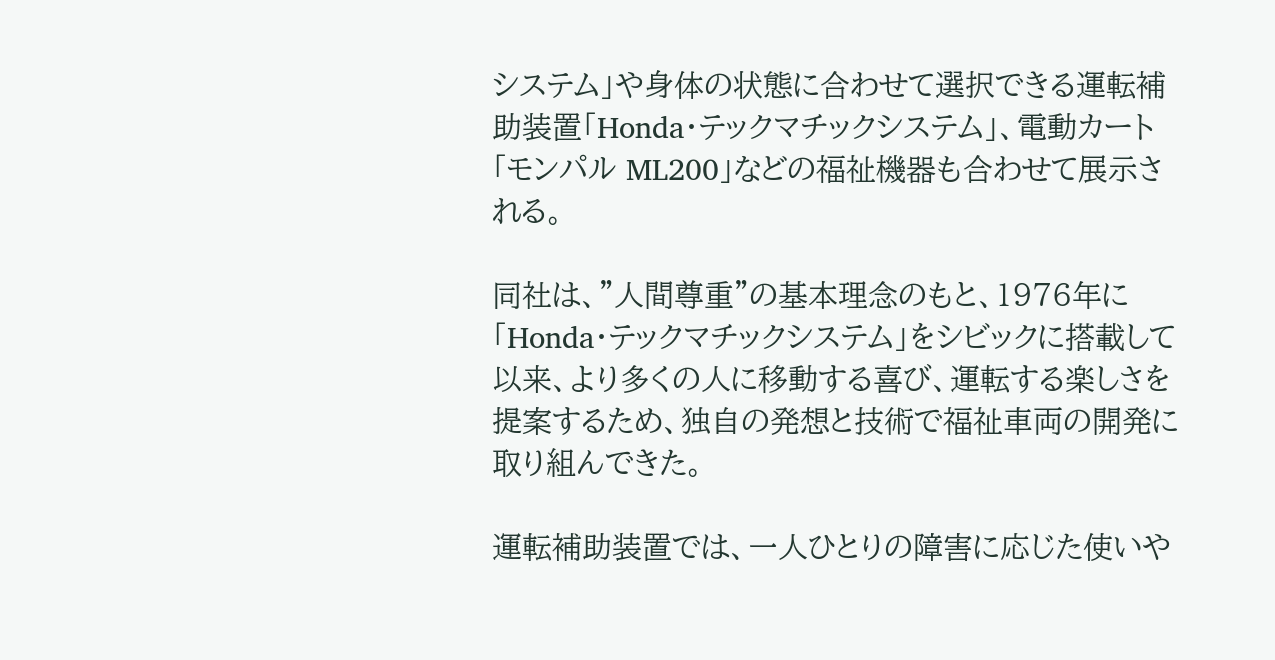システム」や身体の状態に合わせて選択できる運転補助装置「Honda・テックマチックシステム」、電動カート「モンパル ML200」などの福祉機器も合わせて展示される。

同社は、"人間尊重"の基本理念のもと、1976年に「Honda・テックマチックシステム」をシビックに搭載して以来、より多くの人に移動する喜び、運転する楽しさを提案するため、独自の発想と技術で福祉車両の開発に取り組んできた。

運転補助装置では、一人ひとりの障害に応じた使いや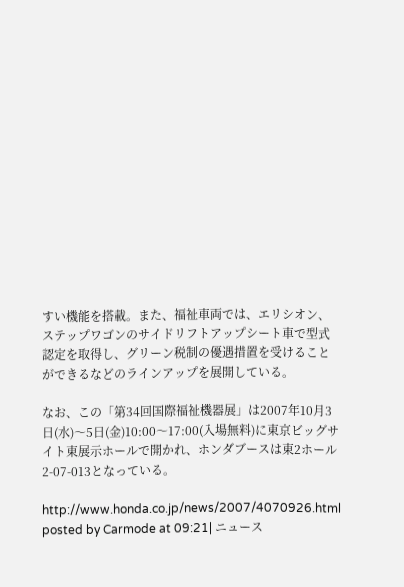すい機能を搭載。また、福祉車両では、エリシオン、ステップワゴンのサイドリフトアップシート車で型式認定を取得し、グリーン税制の優遇措置を受けることができるなどのラインアップを展開している。

なお、この「第34回国際福祉機器展」は2007年10月3日(水)〜5日(金)10:00〜17:00(入場無料)に東京ビッグサイト東展示ホールで開かれ、ホンダブースは東2ホール2-07-013となっている。

http://www.honda.co.jp/news/2007/4070926.html
posted by Carmode at 09:21| ニュース